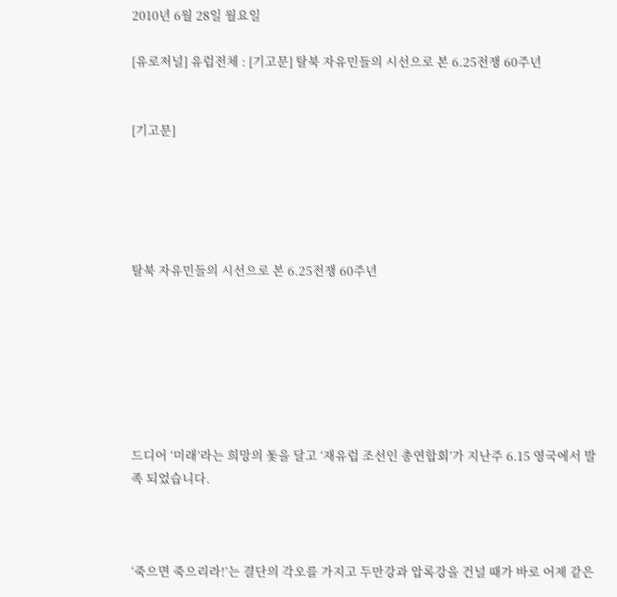2010년 6월 28일 월요일

[유로저널] 유럽전체 : [기고문] 탈북 자유민들의 시선으로 본 6.25전쟁 60주년


[기고문]





탈북 자유민들의 시선으로 본 6.25전쟁 60주년







드디어 ‘미래’라는 희망의 돛을 달고 ‘재유럽 조선인 총연합회’가 지난주 6.15 영국에서 발족 되었습니다.



‘죽으면 죽으리라!’는 결단의 각오를 가지고 두만강과 압록강을 건널 때가 바로 어제 같은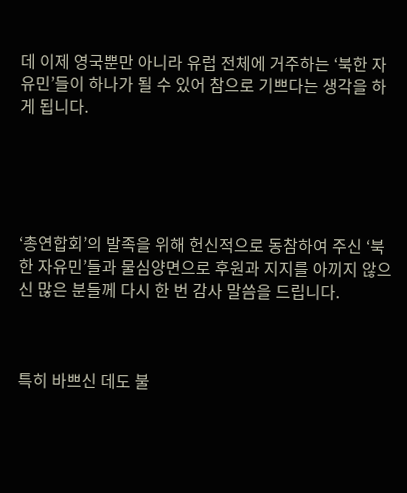데 이제 영국뿐만 아니라 유럽 전체에 거주하는 ‘북한 자유민’들이 하나가 될 수 있어 참으로 기쁘다는 생각을 하게 됩니다.





‘총연합회’의 발족을 위해 헌신적으로 동참하여 주신 ‘북한 자유민’들과 물심양면으로 후원과 지지를 아끼지 않으신 많은 분들께 다시 한 번 감사 말씀을 드립니다.



특히 바쁘신 데도 불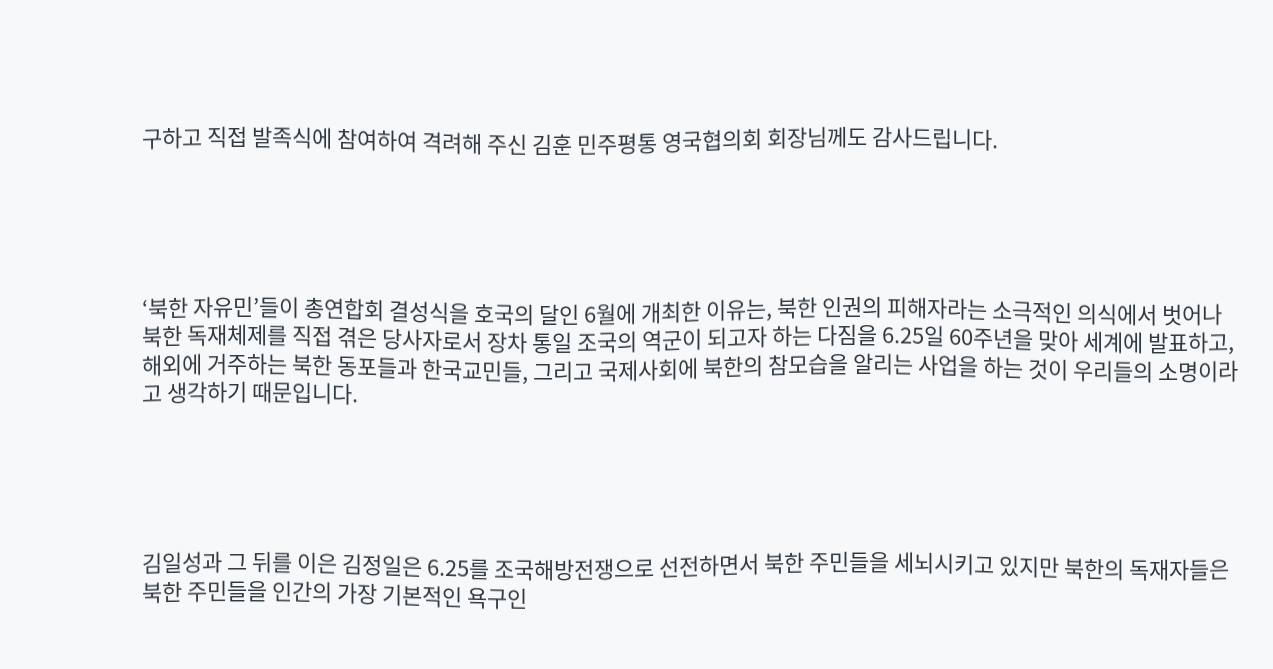구하고 직접 발족식에 참여하여 격려해 주신 김훈 민주평통 영국협의회 회장님께도 감사드립니다.





‘북한 자유민’들이 총연합회 결성식을 호국의 달인 6월에 개최한 이유는, 북한 인권의 피해자라는 소극적인 의식에서 벗어나 북한 독재체제를 직접 겪은 당사자로서 장차 통일 조국의 역군이 되고자 하는 다짐을 6.25일 60주년을 맞아 세계에 발표하고, 해외에 거주하는 북한 동포들과 한국교민들, 그리고 국제사회에 북한의 참모습을 알리는 사업을 하는 것이 우리들의 소명이라고 생각하기 때문입니다.





김일성과 그 뒤를 이은 김정일은 6.25를 조국해방전쟁으로 선전하면서 북한 주민들을 세뇌시키고 있지만 북한의 독재자들은 북한 주민들을 인간의 가장 기본적인 욕구인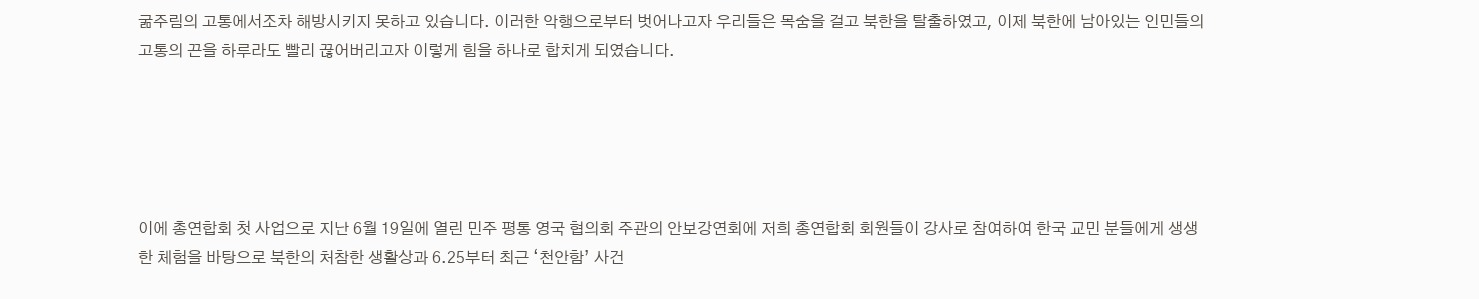굶주림의 고통에서조차 해방시키지 못하고 있습니다. 이러한 악행으로부터 벗어나고자 우리들은 목숨을 걸고 북한을 탈출하였고, 이제 북한에 남아있는 인민들의 고통의 끈을 하루라도 빨리 끊어버리고자 이렇게 힘을 하나로 합치게 되였습니다.





이에 총연합회 첫 사업으로 지난 6월 19일에 열린 민주 평통 영국 협의회 주관의 안보강연회에 저희 총연합회 회원들이 강사로 참여하여 한국 교민 분들에게 생생한 체험을 바탕으로 북한의 처참한 생활상과 6.25부터 최근 ‘천안함’ 사건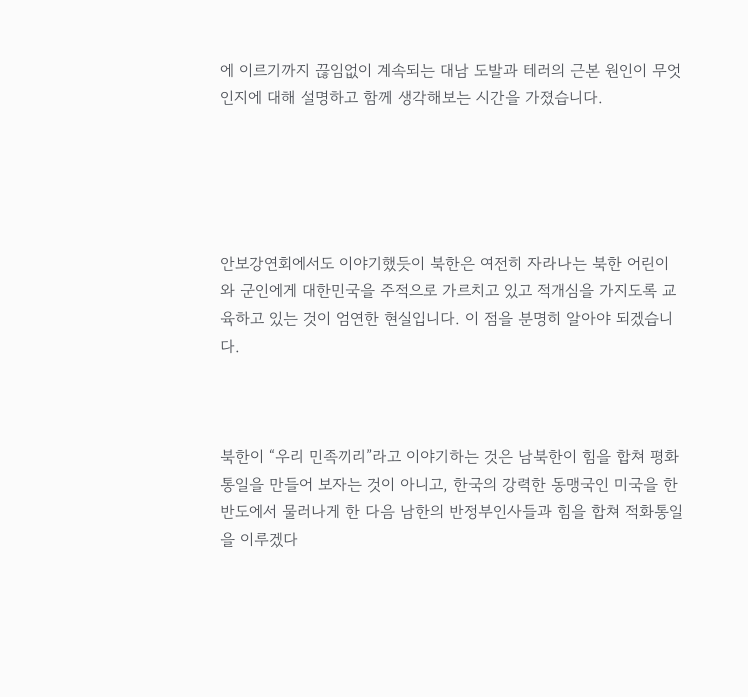에 이르기까지 끊임없이 계속되는 대남 도발과 테러의 근본 원인이 무엇인지에 대해 설명하고 함께 생각해보는 시간을 가졌습니다.





안보강연회에서도 이야기했듯이 북한은 여전히 자라나는 북한 어린이와 군인에게 대한민국을 주적으로 가르치고 있고 적개심을 가지도록 교육하고 있는 것이 엄연한 현실입니다. 이 점을 분명히 알아야 되겠습니다.



북한이 “우리 민족끼리”라고 이야기하는 것은 남북한이 힘을 합쳐 평화통일을 만들어 보자는 것이 아니고, 한국의 강력한 동맹국인 미국을 한반도에서 물러나게 한 다음 남한의 반정부인사들과 힘을 합쳐 적화통일을 이루겠다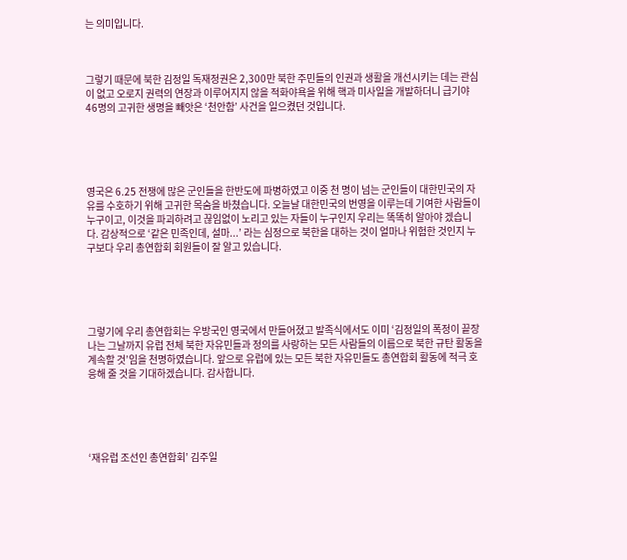는 의미입니다.



그렇기 때문에 북한 김정일 독재정권은 2,300만 북한 주민들의 인권과 생활을 개선시키는 데는 관심이 없고 오로지 권력의 연장과 이루어지지 않을 적화야욕을 위해 핵과 미사일을 개발하더니 급기야 46명의 고귀한 생명을 빼앗은 ‘천안함’ 사건을 일으켰던 것입니다.





영국은 6.25 전쟁에 많은 군인들을 한반도에 파병하였고 이중 천 명이 넘는 군인들이 대한민국의 자유를 수호하기 위해 고귀한 목숨을 바쳤습니다. 오늘날 대한민국의 번영을 이루는데 기여한 사람들이 누구이고, 이것을 파괴하려고 끊임없이 노리고 있는 자들이 누구인지 우리는 똑똑히 알아야 겠습니다. 감상적으로 ‘같은 민족인데, 설마...’ 라는 심정으로 북한을 대하는 것이 얼마나 위험한 것인지 누구보다 우리 총연합회 회원들이 잘 알고 있습니다.





그렇기에 우리 총연합회는 우방국인 영국에서 만들어졌고 발족식에서도 이미 ‘김정일의 폭정이 끝장나는 그날까지 유럽 전체 북한 자유민들과 정의를 사랑하는 모든 사람들의 이름으로 북한 규탄 활동을 계속할 것’임을 천명하였습니다. 앞으로 유럽에 있는 모든 북한 자유민들도 총연합회 활동에 적극 호응해 줄 것을 기대하겠습니다. 감사합니다.





‘재유럽 조선인 총연합회’ 김주일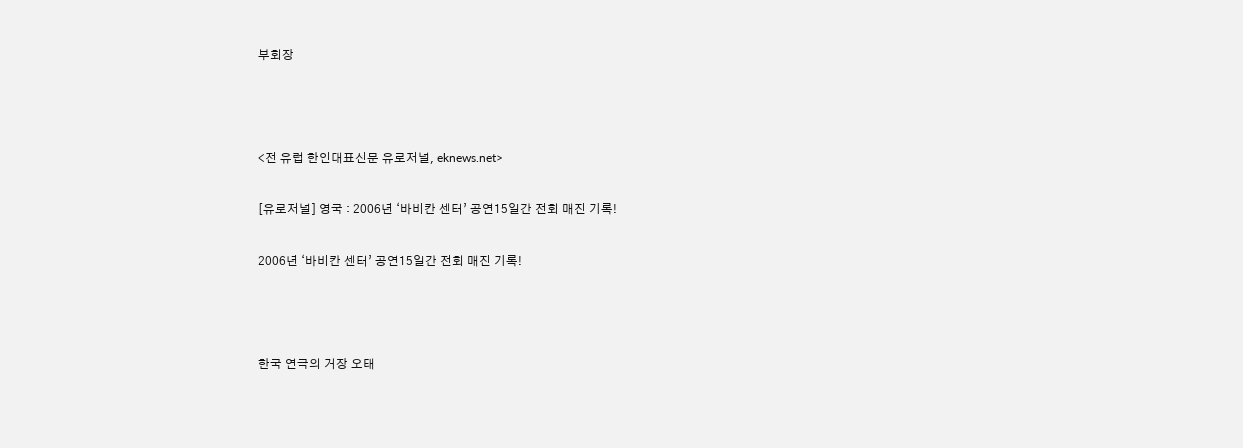부회장



<전 유럽 한인대표신문 유로저널, eknews.net>

[유로저널] 영국 : 2006년 ‘바비칸 센터’ 공연15일간 전회 매진 기록!

2006년 ‘바비칸 센터’ 공연15일간 전회 매진 기록!



한국 연극의 거장 오태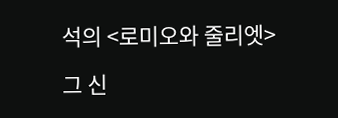석의 <로미오와 줄리엣>

그 신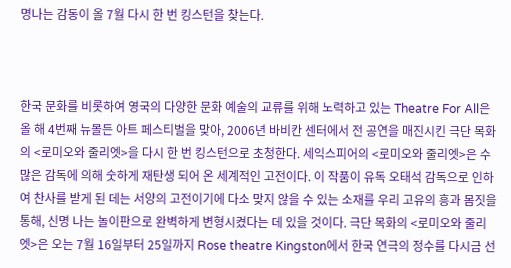명나는 감동이 올 7월 다시 한 번 킹스턴을 찾는다.



한국 문화를 비롯하여 영국의 다양한 문화 예술의 교류를 위해 노력하고 있는 Theatre For All은 올 해 4번째 뉴몰든 아트 페스티벌을 맞아, 2006년 바비칸 센터에서 전 공연을 매진시킨 극단 목화의 <로미오와 줄리엣>을 다시 한 번 킹스턴으로 초청한다. 세익스피어의 <로미오와 줄리엣>은 수많은 감독에 의해 숫하게 재탄생 되어 온 세계적인 고전이다. 이 작품이 유독 오태석 감독으로 인하여 찬사를 받게 된 데는 서양의 고전이기에 다소 맞지 않을 수 있는 소재를 우리 고유의 흥과 몸짓을 통해, 신명 나는 놀이판으로 완벽하게 변형시켰다는 데 있을 것이다. 극단 목화의 <로미오와 줄리엣>은 오는 7월 16일부터 25일까지 Rose theatre Kingston에서 한국 연극의 정수를 다시금 선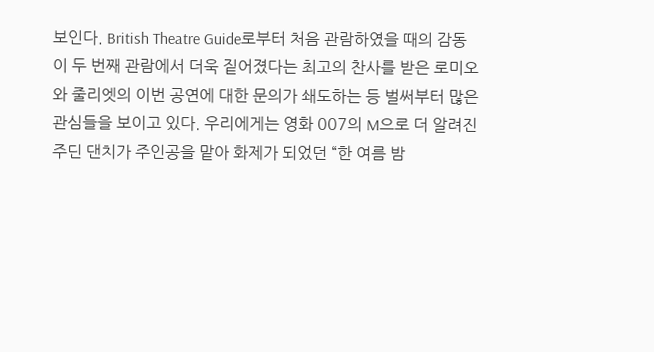보인다. British Theatre Guide로부터 처음 관람하였을 때의 감동이 두 번째 관람에서 더욱 짙어졌다는 최고의 찬사를 받은 로미오와 줄리엣의 이번 공연에 대한 문의가 쇄도하는 등 벌써부터 많은 관심들을 보이고 있다. 우리에게는 영화 007의 M으로 더 알려진 주딘 댄치가 주인공을 맡아 화제가 되었던 “한 여름 밤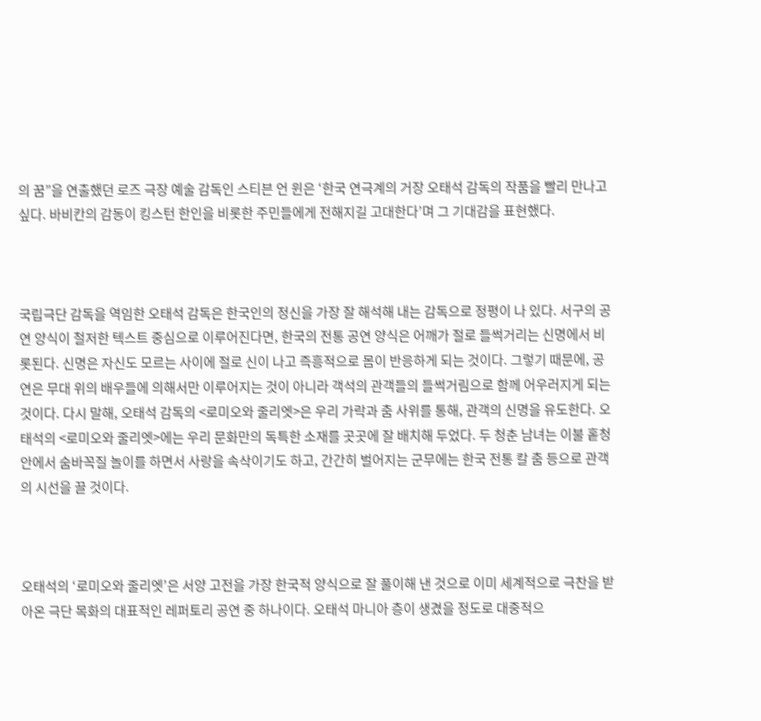의 꿈”을 연출했던 로즈 극장 예술 감독인 스티븐 언 윈은 ‘한국 연극계의 거장 오태석 감독의 작품을 빨리 만나고 싶다. 바비칸의 감동이 킹스턴 한인을 비롯한 주민들에게 전해지길 고대한다’며 그 기대감을 표현했다.



국립극단 감독을 역임한 오태석 감독은 한국인의 정신을 가장 잘 해석해 내는 감독으로 정평이 나 있다. 서구의 공연 양식이 철저한 텍스트 중심으로 이루어진다면, 한국의 전통 공연 양식은 어깨가 절로 들썩거리는 신명에서 비롯된다. 신명은 자신도 모르는 사이에 절로 신이 나고 즉흥적으로 몸이 반응하게 되는 것이다. 그렇기 때문에, 공연은 무대 위의 배우들에 의해서만 이루어지는 것이 아니라 객석의 관객들의 들썩거림으로 함께 어우러지게 되는 것이다. 다시 말해, 오태석 감독의 <로미오와 줄리엣>은 우리 가락과 춤 사위를 통해, 관객의 신명을 유도한다. 오태석의 <로미오와 줄리엣>에는 우리 문화만의 독특한 소재를 곳곳에 잘 배치해 두었다. 두 청춘 남녀는 이불 홑청 안에서 숨바꼭질 놀이를 하면서 사랑을 속삭이기도 하고, 간간히 벌어지는 군무에는 한국 전통 칼 춤 등으로 관객의 시선을 끌 것이다.



오태석의 ‘로미오와 줄리엣’은 서양 고전을 가장 한국적 양식으로 잘 풀이해 낸 것으로 이미 세계적으로 극찬을 받아온 극단 목화의 대표적인 레퍼토리 공연 중 하나이다. 오태석 마니아 층이 생겼을 정도로 대중적으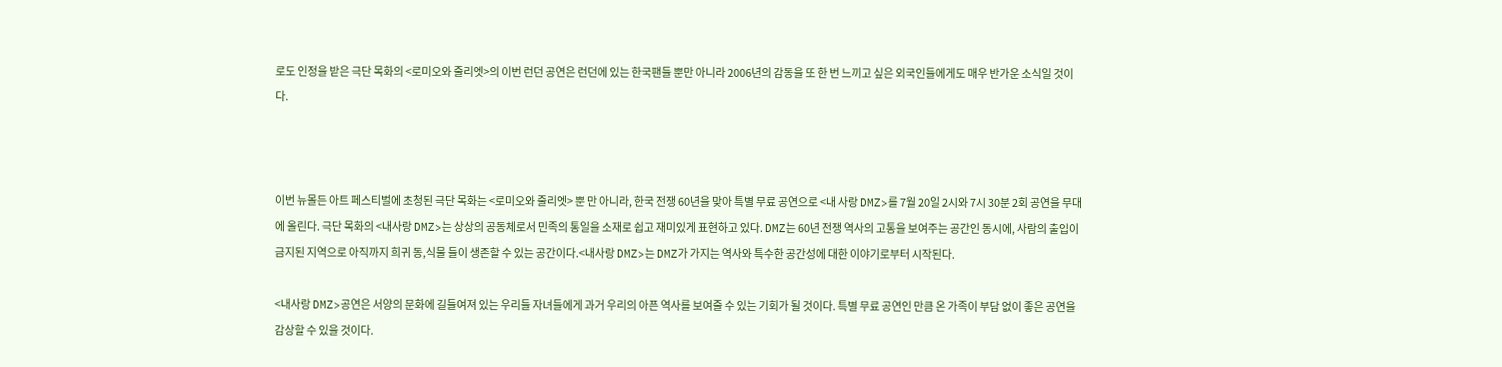로도 인정을 받은 극단 목화의 <로미오와 줄리엣>의 이번 런던 공연은 런던에 있는 한국팬들 뿐만 아니라 2006년의 감동을 또 한 번 느끼고 싶은 외국인들에게도 매우 반가운 소식일 것이다.



이번 뉴몰든 아트 페스티벌에 초청된 극단 목화는 <로미오와 줄리엣> 뿐 만 아니라, 한국 전쟁 60년을 맞아 특별 무료 공연으로 <내 사랑 DMZ>를 7월 20일 2시와 7시 30분 2회 공연을 무대에 올린다. 극단 목화의 <내사랑 DMZ>는 상상의 공동체로서 민족의 통일을 소재로 쉽고 재미있게 표현하고 있다. DMZ는 60년 전쟁 역사의 고통을 보여주는 공간인 동시에, 사람의 출입이 금지된 지역으로 아직까지 희귀 동,식물 들이 생존할 수 있는 공간이다.<내사랑 DMZ>는 DMZ가 가지는 역사와 특수한 공간성에 대한 이야기로부터 시작된다.

<내사랑 DMZ>공연은 서양의 문화에 길들여져 있는 우리들 자녀들에게 과거 우리의 아픈 역사를 보여줄 수 있는 기회가 될 것이다. 특별 무료 공연인 만큼 온 가족이 부담 없이 좋은 공연을 감상할 수 있을 것이다.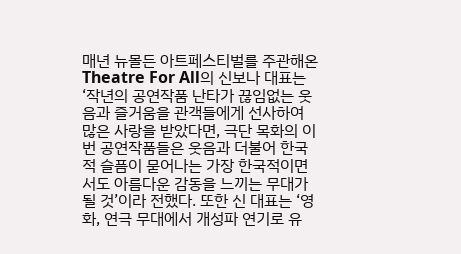매년 뉴몰든 아트페스티벌를 주관해온 Theatre For All의 신보나 대표는 ‘작년의 공연작품 난타가 끊임없는 웃음과 즐거움을 관객들에게 선사하여 많은 사랑을 받았다면, 극단 목화의 이번 공연작품들은 웃음과 더불어 한국적 슬픔이 묻어나는 가장 한국적이면서도 아름다운 감동을 느끼는 무대가 될 것’이라 전했다. 또한 신 대표는 ‘영화, 연극 무대에서 개성파 연기로 유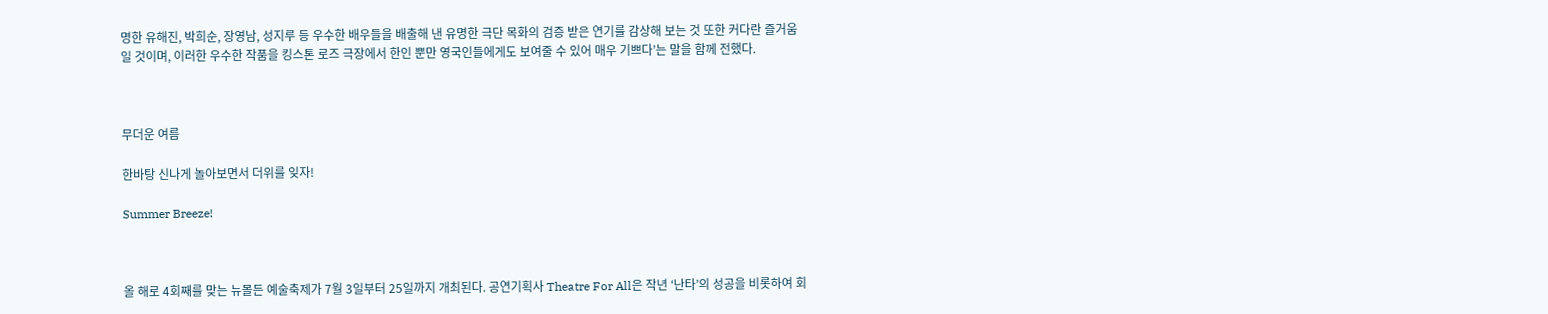명한 유해진, 박희순, 장영남, 성지루 등 우수한 배우들을 배출해 낸 유명한 극단 목화의 검증 받은 연기를 감상해 보는 것 또한 커다란 즐거움 일 것이며, 이러한 우수한 작품을 킹스톤 로즈 극장에서 한인 뿐만 영국인들에게도 보여줄 수 있어 매우 기쁘다’는 말을 함께 전했다.



무더운 여름

한바탕 신나게 놀아보면서 더위를 잊자!

Summer Breeze!



올 해로 4회째를 맞는 뉴몰든 예술축제가 7월 3일부터 25일까지 개최된다. 공연기획사 Theatre For All은 작년 ‘난타’의 성공을 비롯하여 회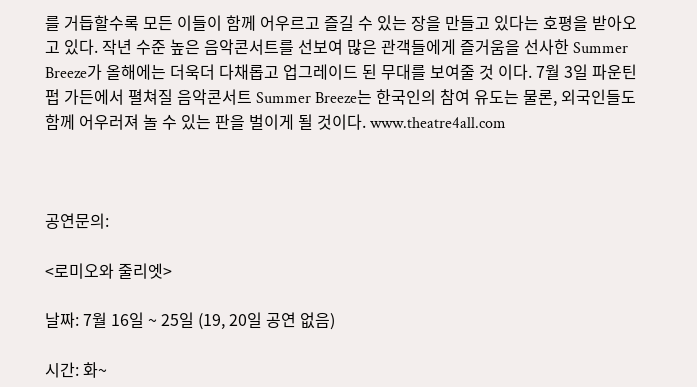를 거듭할수록 모든 이들이 함께 어우르고 즐길 수 있는 장을 만들고 있다는 호평을 받아오고 있다. 작년 수준 높은 음악콘서트를 선보여 많은 관객들에게 즐거움을 선사한 Summer Breeze가 올해에는 더욱더 다채롭고 업그레이드 된 무대를 보여줄 것 이다. 7월 3일 파운틴펍 가든에서 펼쳐질 음악콘서트 Summer Breeze는 한국인의 참여 유도는 물론, 외국인들도 함께 어우러져 놀 수 있는 판을 벌이게 될 것이다. www.theatre4all.com



공연문의:

<로미오와 줄리엣>

날짜: 7월 16일 ~ 25일 (19, 20일 공연 없음)

시간: 화~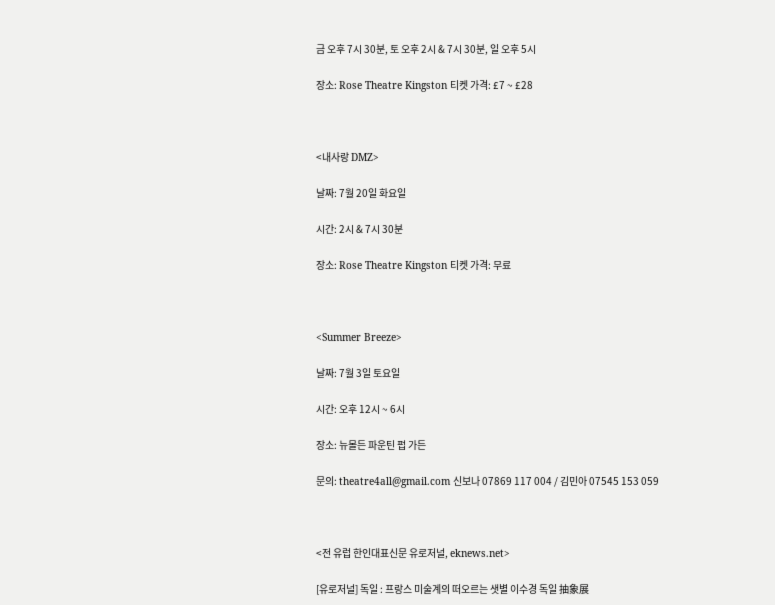금 오후 7시 30분, 토 오후 2시 & 7시 30분, 일 오후 5시

장소: Rose Theatre Kingston 티켓 가격: £7 ~ £28



<내사랑 DMZ>

날짜: 7월 20일 화요일

시간: 2시 & 7시 30분

장소: Rose Theatre Kingston 티켓 가격: 무료



<Summer Breeze>

날짜: 7월 3일 토요일

시간: 오후 12시 ~ 6시

장소: 뉴몰든 파운틴 펍 가든

문의: theatre4all@gmail.com 신보나 07869 117 004 / 김민아 07545 153 059



<전 유럽 한인대표신문 유로저널, eknews.net>

[유로저널] 독일 : 프랑스 미술계의 떠오르는 샛별 이수경 독일 抽象展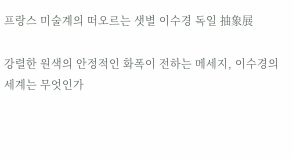프랑스 미술계의 떠오르는 샛별 이수경 독일 抽象展

강렬한 원색의 안정적인 화폭이 전하는 메세지, 이수경의 세계는 무엇인가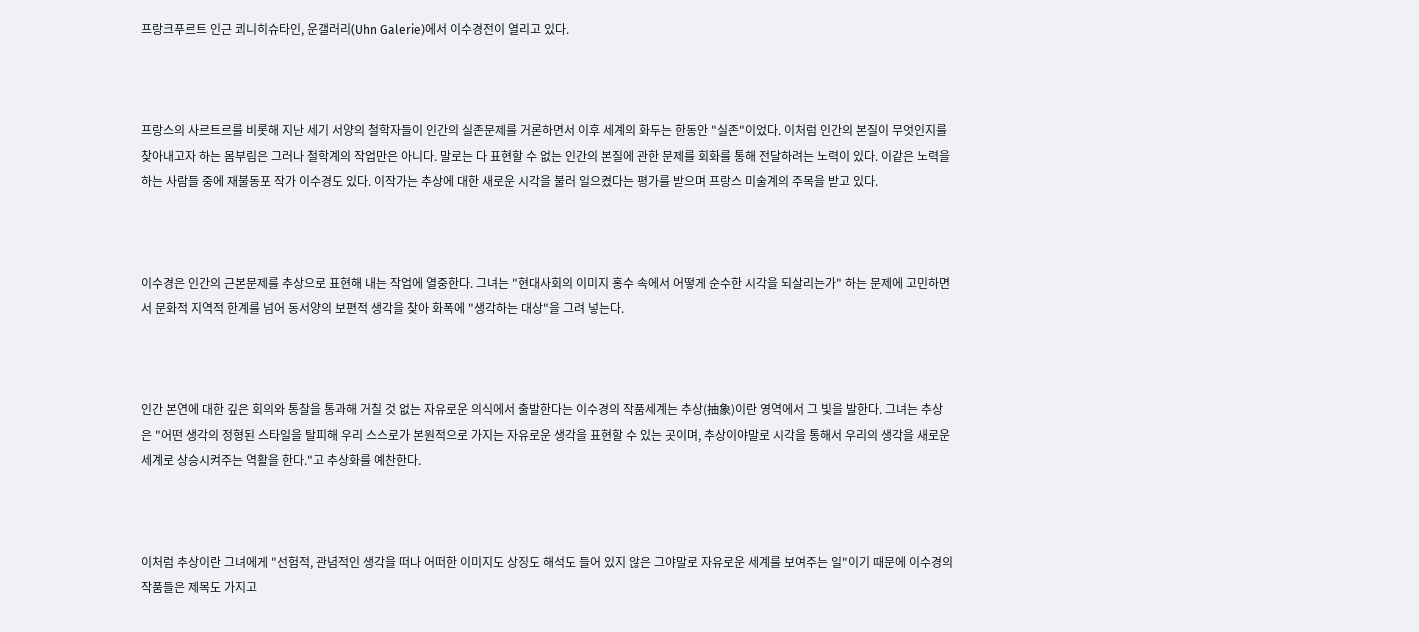프랑크푸르트 인근 쾨니히슈타인, 운갤러리(Uhn Galerie)에서 이수경전이 열리고 있다.



프랑스의 사르트르를 비롯해 지난 세기 서양의 철학자들이 인간의 실존문제를 거론하면서 이후 세계의 화두는 한동안 "실존"이었다. 이처럼 인간의 본질이 무엇인지를 찾아내고자 하는 몸부림은 그러나 철학계의 작업만은 아니다. 말로는 다 표현할 수 없는 인간의 본질에 관한 문제를 회화를 통해 전달하려는 노력이 있다. 이같은 노력을 하는 사람들 중에 재불동포 작가 이수경도 있다. 이작가는 추상에 대한 새로운 시각을 불러 일으켰다는 평가를 받으며 프랑스 미술계의 주목을 받고 있다.



이수경은 인간의 근본문제를 추상으로 표현해 내는 작업에 열중한다. 그녀는 "현대사회의 이미지 홍수 속에서 어떻게 순수한 시각을 되살리는가" 하는 문제에 고민하면서 문화적 지역적 한계를 넘어 동서양의 보편적 생각을 찾아 화폭에 "생각하는 대상"을 그려 넣는다.



인간 본연에 대한 깊은 회의와 통찰을 통과해 거칠 것 없는 자유로운 의식에서 출발한다는 이수경의 작품세계는 추상(抽象)이란 영역에서 그 빛을 발한다. 그녀는 추상은 "어떤 생각의 정형된 스타일을 탈피해 우리 스스로가 본원적으로 가지는 자유로운 생각을 표현할 수 있는 곳이며, 추상이야말로 시각을 통해서 우리의 생각을 새로운 세계로 상승시켜주는 역활을 한다."고 추상화를 예찬한다.



이처럼 추상이란 그녀에게 "선험적, 관념적인 생각을 떠나 어떠한 이미지도 상징도 해석도 들어 있지 않은 그야말로 자유로운 세계를 보여주는 일"이기 때문에 이수경의 작품들은 제목도 가지고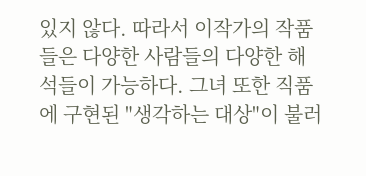있지 않다. 따라서 이작가의 작품들은 다양한 사람들의 다양한 해석들이 가능하다. 그녀 또한 직품에 구현된 "생각하는 대상"이 불러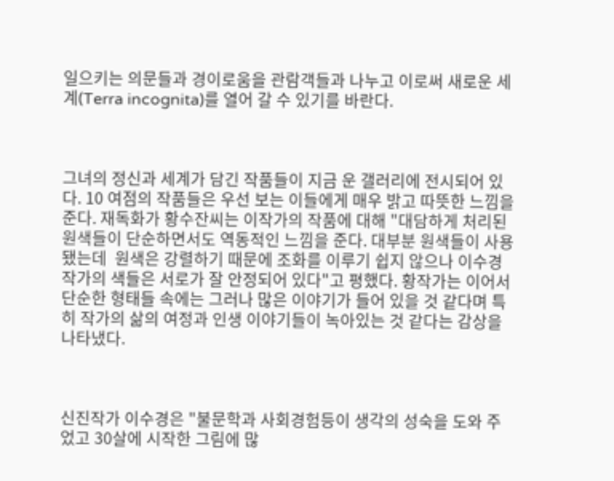일으키는 의문들과 경이로움을 관람객들과 나누고 이로써 새로운 세계(Terra incognita)를 열어 갈 수 있기를 바란다.



그녀의 정신과 세계가 담긴 작품들이 지금 운 갤러리에 전시되어 있다. 10 여점의 작품들은 우선 보는 이들에게 매우 밝고 따뜻한 느낌을 준다. 재독화가 황수잔씨는 이작가의 작품에 대해 "대담하게 처리된 원색들이 단순하면서도 역동적인 느낌을 준다. 대부분 원색들이 사용됐는데  원색은 강렬하기 때문에 조화를 이루기 쉽지 않으나 이수경작가의 색들은 서로가 잘 안정되어 있다"고 평했다. 황작가는 이어서 단순한 형태들 속에는 그러나 많은 이야기가 들어 있을 것 같다며 특히 작가의 삶의 여정과 인생 이야기들이 녹아있는 것 같다는 감상을 나타냈다.



신진작가 이수경은 "불문학과 사회경험등이 생각의 성숙을 도와 주었고 30살에 시작한 그림에 많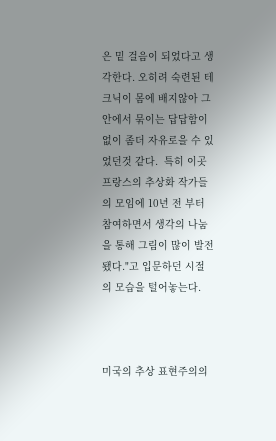은 밑 걸음이 되었다고 생각한다. 오히려 숙련된 테크닉이 몸에 배지않아 그 안에서 묶이는 답답함이 없이 좀더 자유로을 수 있었던것 같다.  특히 이곳 프랑스의 추상화 작가들의 모임에 10년 전 부터 참여하면서 생각의 나눔을 통해 그림이 많이 발전됐다."고 입문하던 시절의 모습을 털어놓는다.



미국의 추상 표현주의의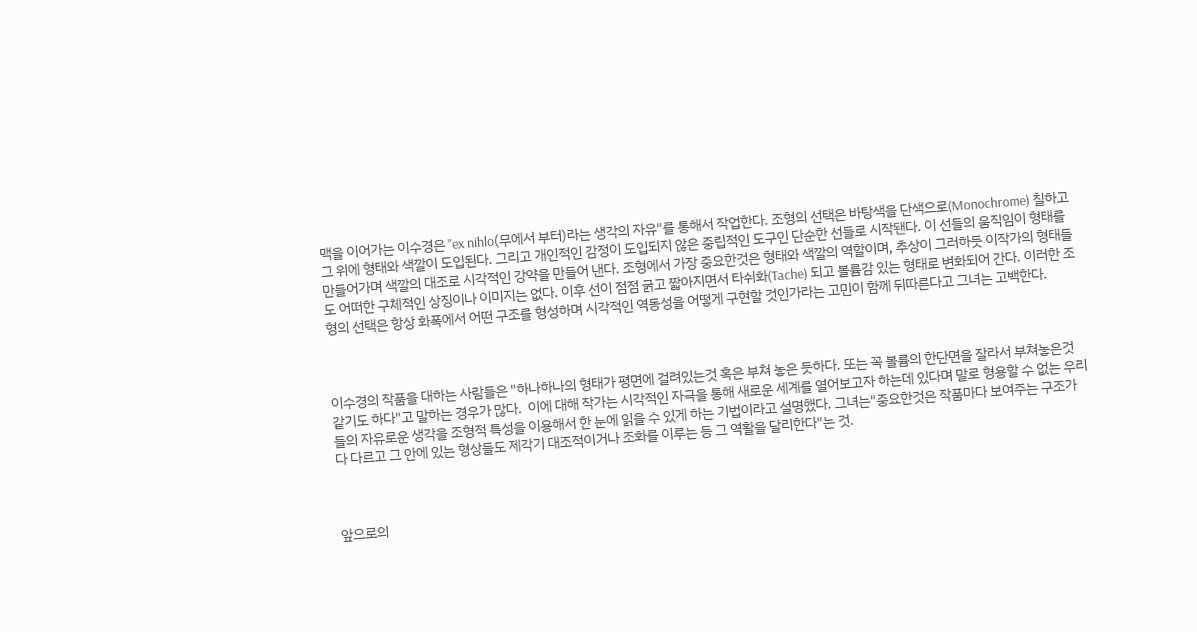맥을 이어가는 이수경은 "ex nihlo(무에서 부터)라는 생각의 자유"를 통해서 작업한다. 조형의 선택은 바탕색을 단색으로(Monochrome) 칠하고 그 위에 형태와 색깔이 도입된다. 그리고 개인적인 감정이 도입되지 않은 중립적인 도구인 단순한 선들로 시작됀다. 이 선들의 움직임이 형태를 만들어가며 색깔의 대조로 시각적인 강약을 만들어 낸다. 조형에서 가장 중요한것은 형태와 색깔의 역할이며, 추상이 그러하듯 이작가의 형태들도 어떠한 구체적인 상징이나 이미지는 없다. 이후 선이 점점 굵고 짧아지면서 타쉬화(Tache) 되고 볼륨감 있는 형태로 변화되어 간다. 이러한 조형의 선택은 항상 화폭에서 어떤 구조를 형성하며 시각적인 역동성을 어떻게 구현할 것인가라는 고민이 함께 뒤따른다고 그녀는 고백한다.



이수경의 작품을 대하는 사람들은 "하나하나의 형태가 평면에 걸려있는것 혹은 부쳐 놓은 듯하다. 또는 꼭 볼륨의 한단면을 잘라서 부쳐놓은것 같기도 하다"고 말하는 경우가 많다.  이에 대해 작가는 시각적인 자극을 통해 새로운 세계를 열어보고자 하는데 있다며 말로 형용할 수 없는 우리들의 자유로운 생각을 조형적 특성을 이용해서 한 눈에 읽을 수 있게 하는 기법이라고 설명했다. 그녀는"중요한것은 작품마다 보여주는 구조가 다 다르고 그 안에 있는 형상들도 제각기 대조적이거나 조화를 이루는 등 그 역활을 달리한다"는 것.



앞으로의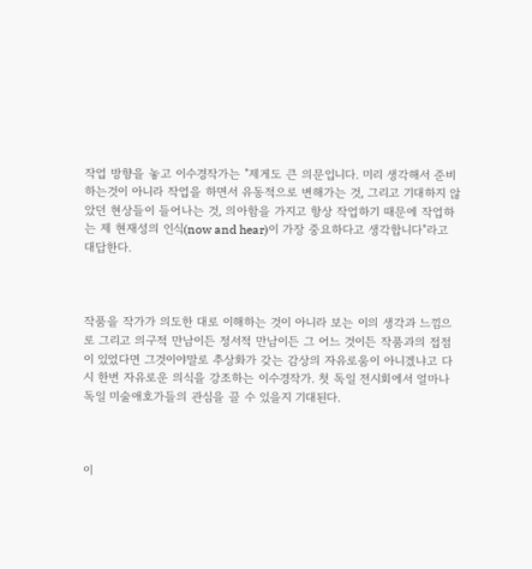작업 방향을 놓고 이수경작가는 "제게도 큰 의문입니다. 미리 생각해서 준비 하는것이 아니라 작업을 하면서 유동적으로 변해가는 것, 그리고 기대하지 않았던 현상들이 들어나는 것, 의아함을 가지고 항상 작업하기 때문에 작업하는 제 현재성의 인식(now and hear)이 가장 중요하다고 생각합니다"라고 대답한다.



작품을 작가가 의도한 대로 이해하는 것이 아니라 보는 이의 생각과 느낌으로 그리고 의구적 만남이든 정서적 만남이든 그 어느 것이든 작품과의 접점이 있었다면 그것이야말로 추상화가 갖는 감상의 자유로움이 아니겠냐고 다시 한번 자유로운 의식을 강조하는 이수경작가. 첫 독일 전시회에서 얼마나 독일 미술애호가들의 관심을 끌 수 있을지 기대된다.



이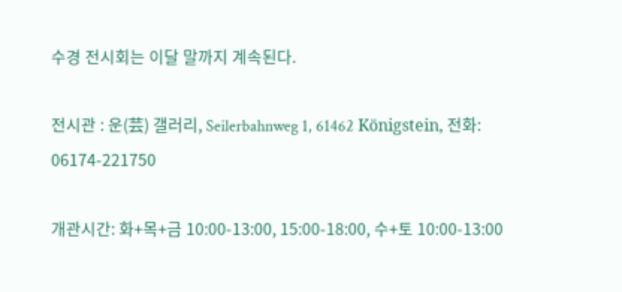수경 전시회는 이달 말까지 계속된다.

전시관 : 운(芸) 갤러리, Seilerbahnweg 1, 61462 Königstein, 전화: 06174-221750

개관시간: 화+목+금 10:00-13:00, 15:00-18:00, 수+토 10:00-13:00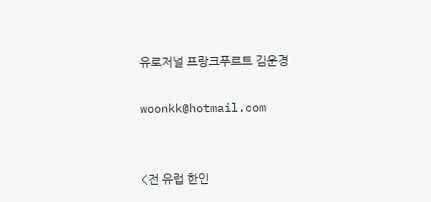유로저널 프랑크푸르트 김운경

woonkk@hotmail.com


<전 유럽 한인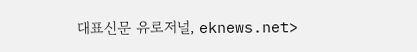대표신문 유로저널, eknews.net>